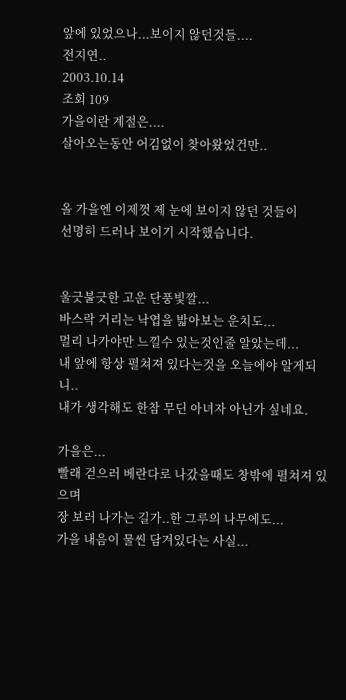앞에 있었으나...보이지 않던것들....
전지연..
2003.10.14
조회 109
가을이란 계절은....
살아오는동안 어김없이 찾아왔었건만..


올 가을엔 이제껏 제 눈에 보이지 않던 것들이
선명히 드러나 보이기 시작했습니다.


울긋불긋한 고운 단풍빛깔...
바스락 거리는 낙엽을 밟아보는 운치도...
멀리 나가야만 느낄수 있는것인줄 알았는데...
내 앞에 항상 펼쳐져 있다는것을 오늘에야 알게되니..
내가 생각해도 한참 무딘 아녀자 아닌가 싶네요.

가을은...
빨래 걷으러 베란다로 나갔을때도 창밖에 펼쳐져 있으며
장 보러 나가는 길가..한 그루의 나무에도...
가을 내음이 물씬 담겨있다는 사실...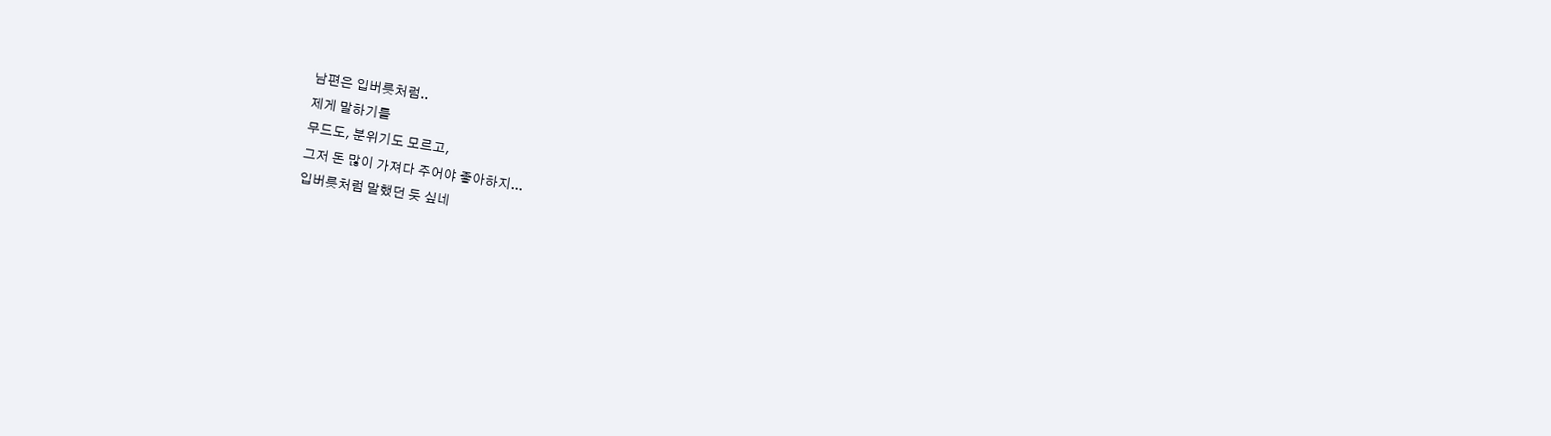남편은 입버릇처럼..
제게 말하기를
무드도, 분위기도 모르고,
그저 돈 많이 가져다 주어야 좋아하지...
입버릇처럼 말했던 듯 싶네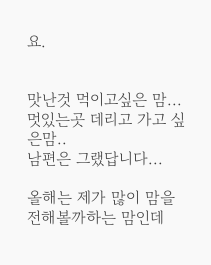요.


맛난것 먹이고싶은 맘...
멋있는곳 데리고 가고 싶은맘..
남편은 그랬답니다...

올해는 제가 많이 맘을 전해볼까하는 맘인데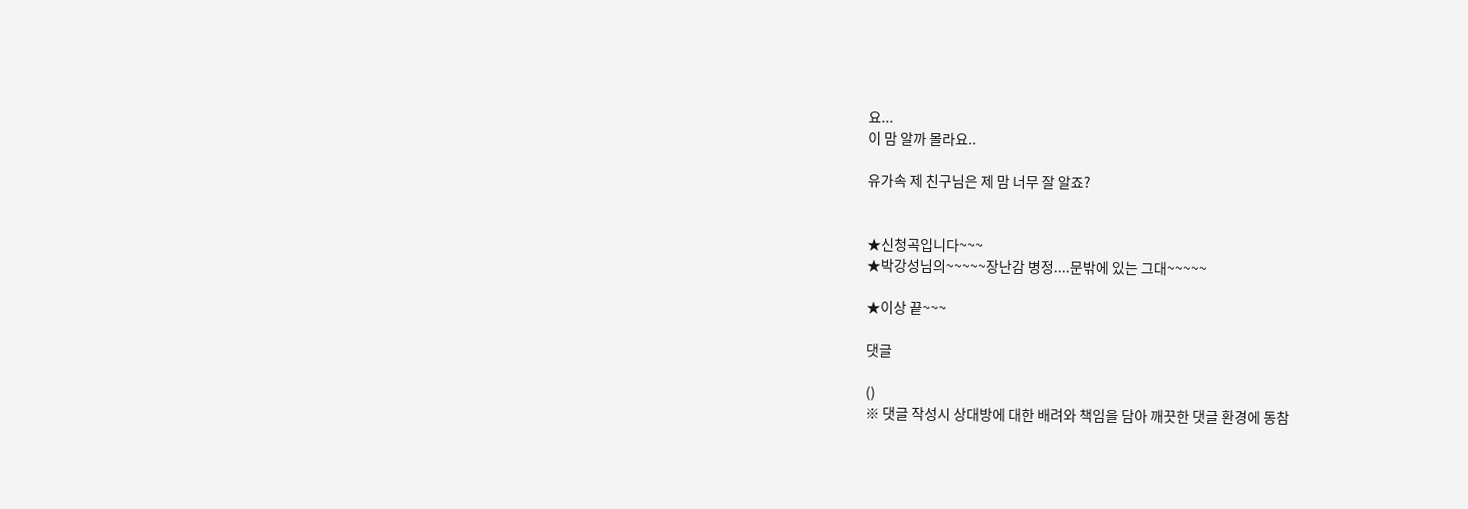요...
이 맘 알까 몰라요..

유가속 제 친구님은 제 맘 너무 잘 알죠?


★신청곡입니다~~~
★박강성님의~~~~~장난감 병정....문밖에 있는 그대~~~~~

★이상 끝~~~

댓글

()
※ 댓글 작성시 상대방에 대한 배려와 책임을 담아 깨끗한 댓글 환경에 동참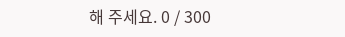해 주세요. 0 / 300